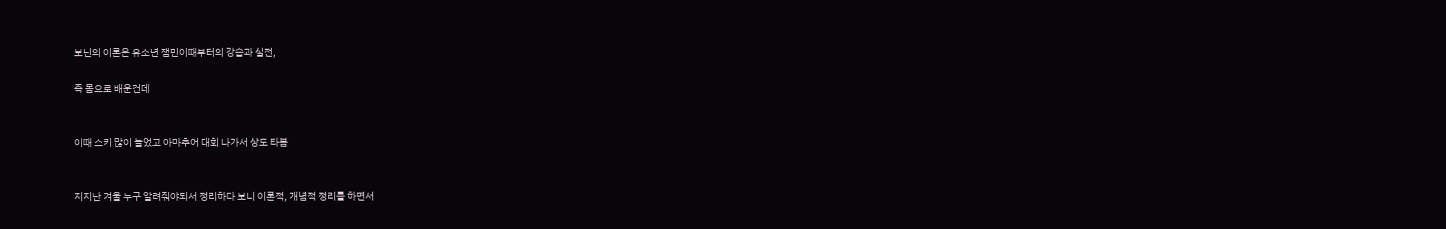보닌의 이론은 유소년 잼민이때부터의 강습과 실전,

즉 몸으로 배운건데


이때 스키 많이 늘었고 아마추어 대회 나가서 상도 타봄


지지난 겨울 누구 알려줘야되서 정리하다 보니 이론적, 개념적 정리를 하면서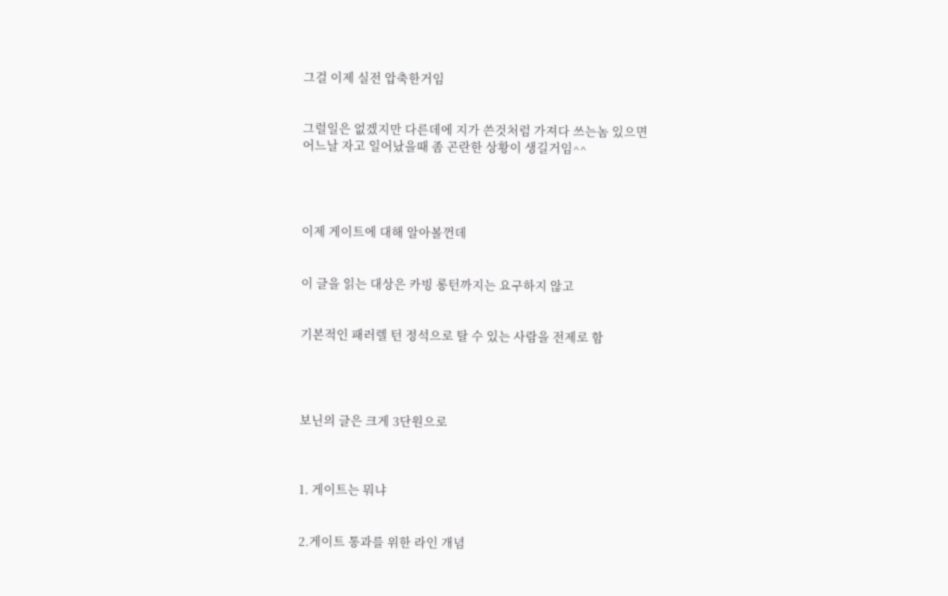그걸 이제 실전 압축한거임


그럴일은 없겠지만 다른데에 지가 쓴것처럼 가져다 쓰는놈 있으면
어느날 자고 일어났을때 좀 곤란한 상황이 생길거임^^




이제 게이트에 대해 알아볼껀데


이 글을 읽는 대상은 카빙 롱턴까지는 요구하지 않고


기본적인 패러렐 턴 정석으로 탈 수 있는 사람을 전제로 함




보닌의 글은 크게 3단원으로



1. 게이트는 뭐냐


2.게이트 통과를 위한 라인 개념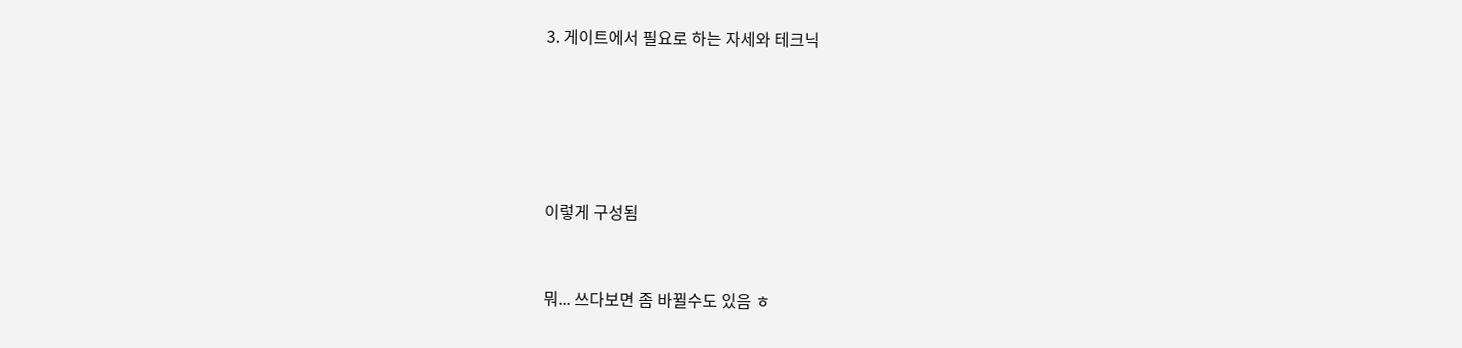3. 게이트에서 필요로 하는 자세와 테크닉





이렇게 구성됨


뭐... 쓰다보면 좀 바뀔수도 있음 ㅎ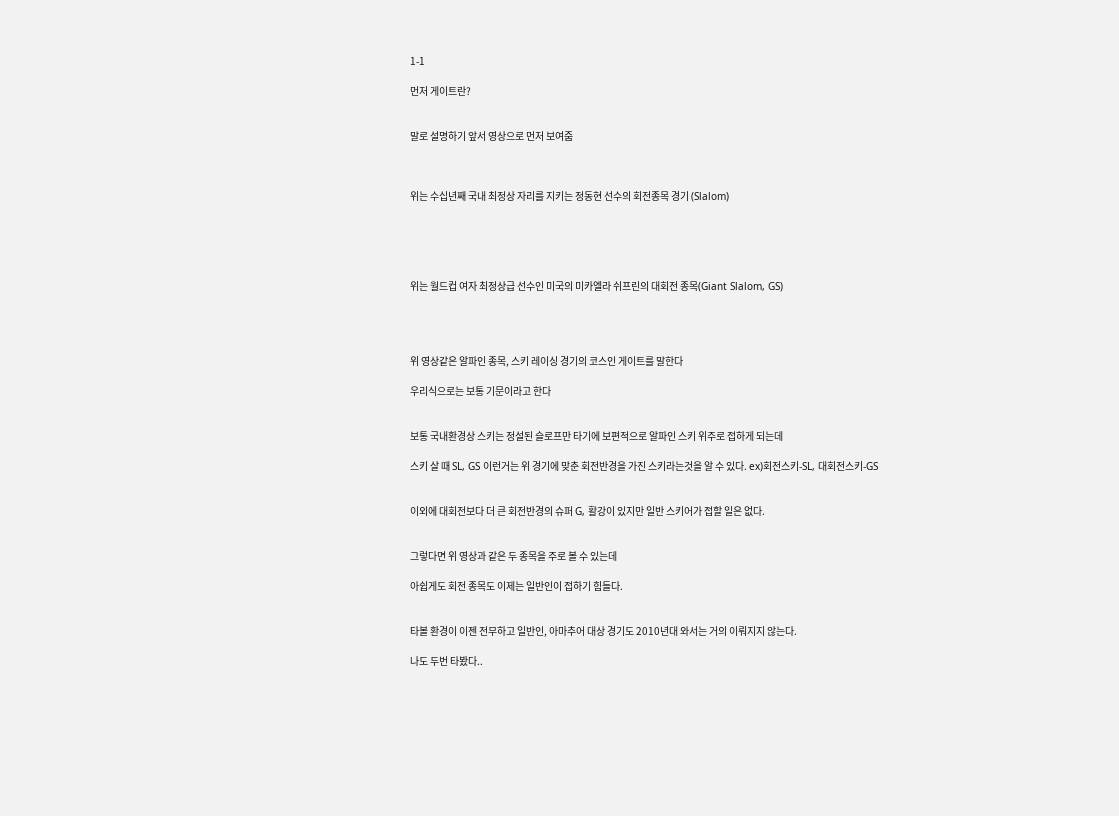1-1

먼저 게이트란?


말로 설명하기 앞서 영상으로 먼저 보여줌



위는 수십년째 국내 최정상 자리를 지키는 정동현 선수의 회전종목 경기 (Slalom)





위는 월드컵 여자 최정상급 선수인 미국의 미카엘라 쉬프린의 대회전 종목(Giant Slalom, GS)




위 영상같은 알파인 종목, 스키 레이싱 경기의 코스인 게이트를 말한다

우리식으로는 보통 기문이라고 한다


보통 국내환경상 스키는 정설된 슬로프만 타기에 보편적으로 알파인 스키 위주로 접하게 되는데

스키 살 때 SL, GS 이런거는 위 경기에 맞춘 회전반경을 가진 스키라는것을 알 수 있다. ex)회전스키-SL, 대회전스키-GS


이외에 대회전보다 더 큰 회전반경의 슈퍼 G, 활강이 있지만 일반 스키어가 접할 일은 없다.


그렇다면 위 영상과 같은 두 종목을 주로 볼 수 있는데

아쉽게도 회전 종목도 이제는 일반인이 접하기 힘들다.


타볼 환경이 이젠 전무하고 일반인, 아마추어 대상 경기도 2010년대 와서는 거의 이뤄지지 않는다.

나도 두번 타봤다..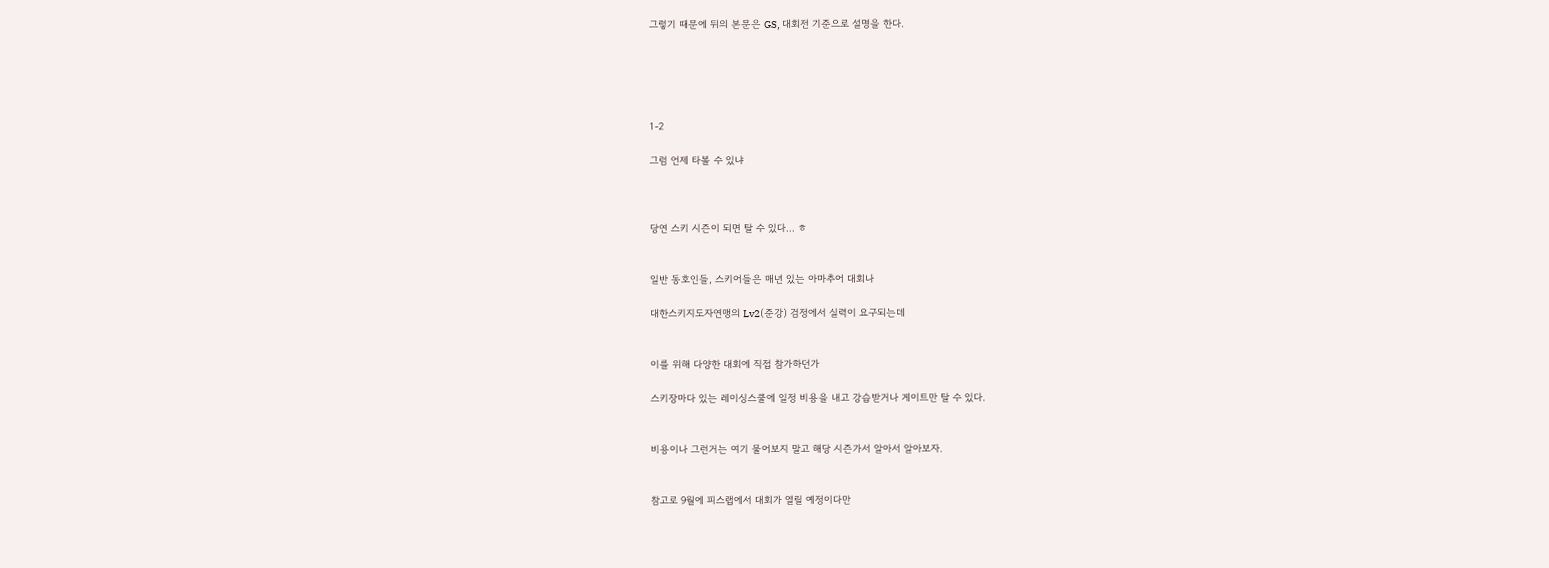그렇기 때문에 뒤의 본문은 GS, 대회전 기준으로 설명을 한다.





1-2

그럼 언제 타볼 수 있냐



당연 스키 시즌이 되면 탈 수 있다... ㅎ


일반 동호인들, 스키어들은 매년 있는 아마추어 대회나

대한스키지도자연맹의 Lv2(준강) 검정에서 실력이 요구되는데


이를 위해 다양한 대회에 직접 참가하던가

스키장마다 있는 레이싱스쿨에 일정 비용을 내고 강습받거나 게이트만 탈 수 있다.


비용이나 그런거는 여기 물어보지 말고 해당 시즌가서 알아서 알아보자.


참고로 9월에 피스랩에서 대회가 열릴 예정이다만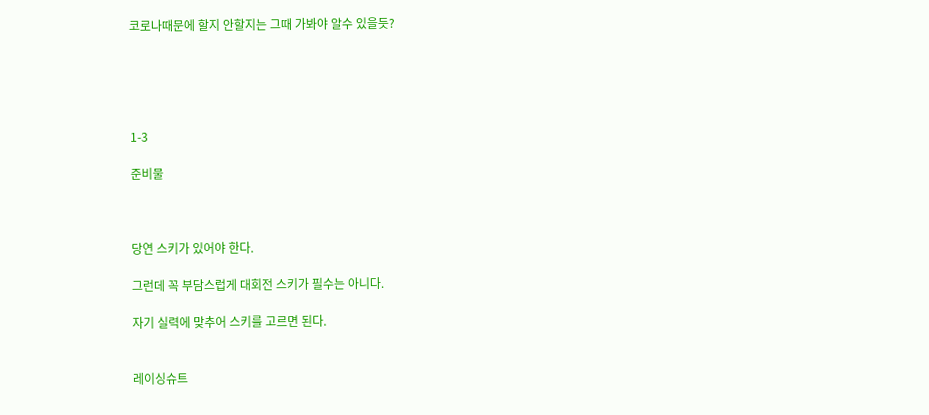코로나때문에 할지 안할지는 그때 가봐야 알수 있을듯?





1-3

준비물



당연 스키가 있어야 한다.

그런데 꼭 부담스럽게 대회전 스키가 필수는 아니다.

자기 실력에 맞추어 스키를 고르면 된다.


레이싱슈트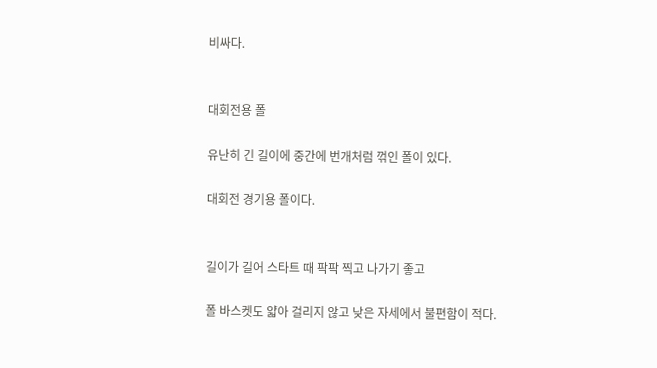비싸다.


대회전용 폴

유난히 긴 길이에 중간에 번개처럼 꺾인 폴이 있다.

대회전 경기용 폴이다.


길이가 길어 스타트 때 팍팍 찍고 나가기 좋고

폴 바스켓도 얇아 걸리지 않고 낮은 자세에서 불편함이 적다.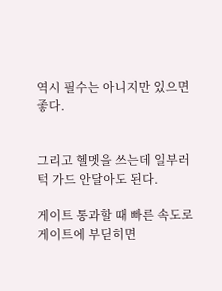역시 필수는 아니지만 있으면 좋다.


그리고 헬멧을 쓰는데 일부러 턱 가드 안달아도 된다.

게이트 통과할 때 빠른 속도로 게이트에 부딛히면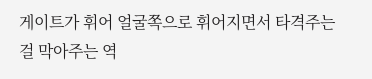게이트가 휘어 얼굴쪽으로 휘어지면서 타격주는걸 막아주는 역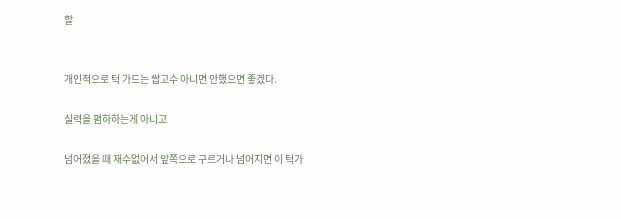할


개인적으로 턱 가드는 쌉고수 아니면 안했으면 좋겠다.

실력을 폄하하는게 아니고

넘어졌을 때 재수없어서 앞쪽으로 구르거나 넘어지면 이 턱가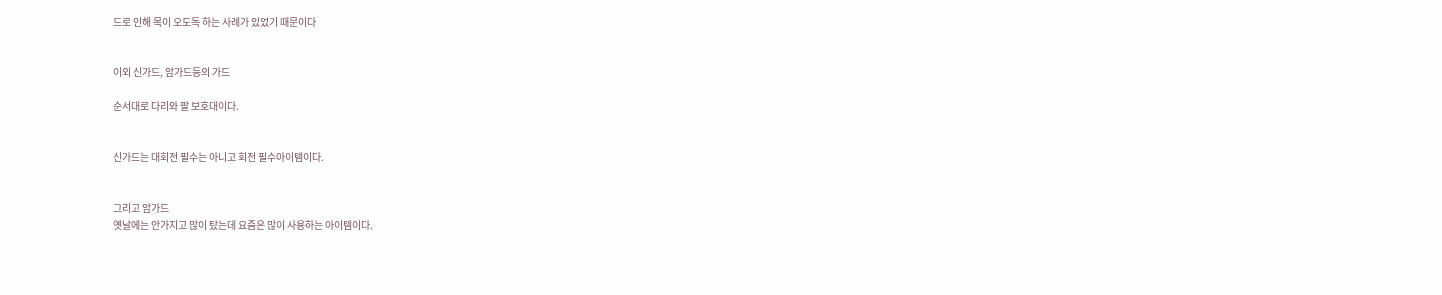드로 인해 목이 오도독 하는 사례가 있었기 때문이다


이외 신가드, 암가드등의 가드

순서대로 다리와 팔 보호대이다.


신가드는 대회전 필수는 아니고 회전 필수아이템이다.


그리고 암가드
옛날에는 안가지고 많이 탔는데 요즘은 많이 사용하는 아이템이다.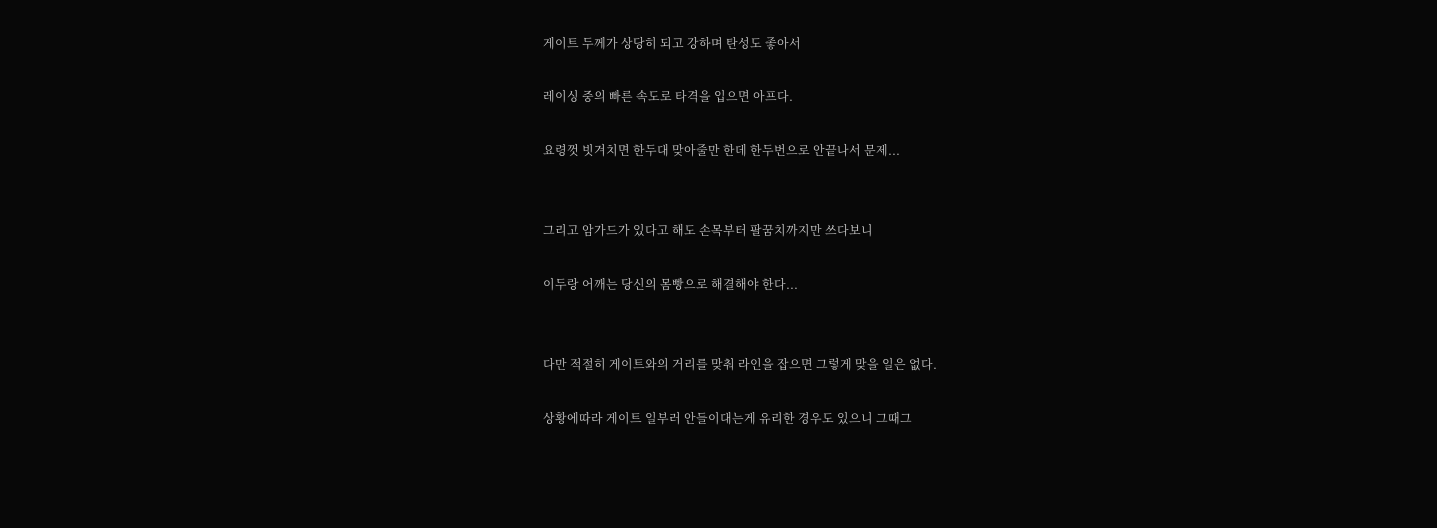게이트 두께가 상당히 되고 강하며 탄성도 좋아서

레이싱 중의 빠른 속도로 타격을 입으면 아프다.

요령껏 빗겨치면 한두대 맞아줄만 한데 한두번으로 안끝나서 문제...


그리고 암가드가 있다고 해도 손목부터 팔꿈치까지만 쓰다보니

이두랑 어깨는 당신의 몸빵으로 해결해야 한다...


다만 적절히 게이트와의 거리를 맞춰 라인을 잡으면 그렇게 맞을 일은 없다.

상황에따라 게이트 일부러 안들이대는게 유리한 경우도 있으니 그때그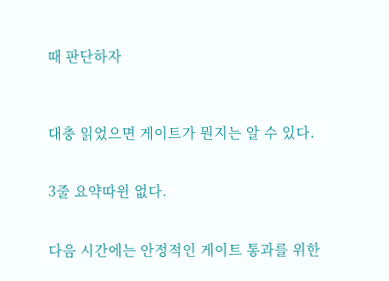때 판단하자



대충 읽었으면 게이트가 뭔지는 알 수 있다.


3줄 요약따윈 없다.


다음 시간에는 안정적인 게이트 통과를 위한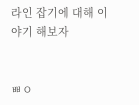라인 잡기에 대해 이야기 해보자


ㅃㅇ